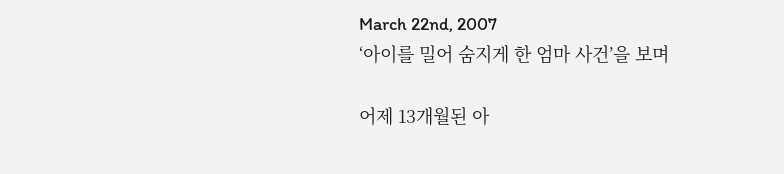March 22nd, 2007
‘아이를 밀어 숨지게 한 엄마 사건’을 보며

어제 13개월된 아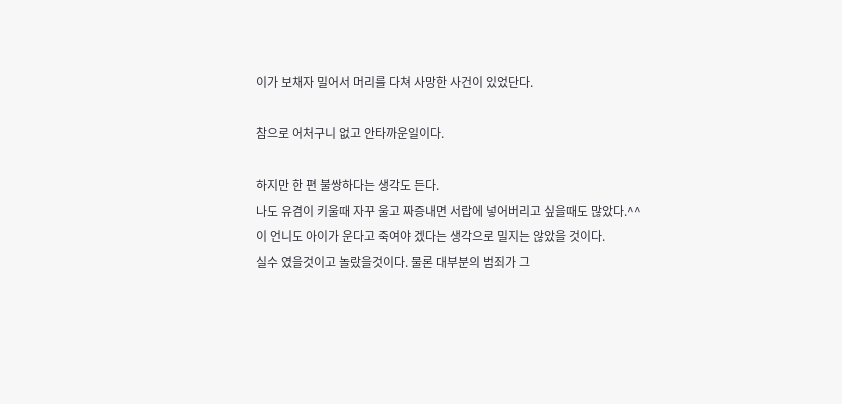이가 보채자 밀어서 머리를 다쳐 사망한 사건이 있었단다.

참으로 어처구니 없고 안타까운일이다.

하지만 한 편 불쌍하다는 생각도 든다.
나도 유겸이 키울때 자꾸 울고 짜증내면 서랍에 넣어버리고 싶을때도 많았다.^^
이 언니도 아이가 운다고 죽여야 겠다는 생각으로 밀지는 않았을 것이다.
실수 였을것이고 놀랐을것이다. 물론 대부분의 범죄가 그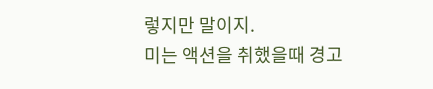렇지만 말이지.
미는 액션을 취했을때 경고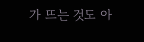가 뜨는 것도 아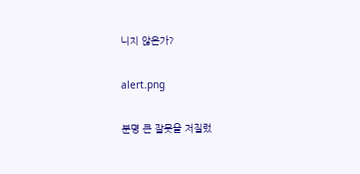니지 않은가?

alert.png

분명 큰 잘못을 저질렀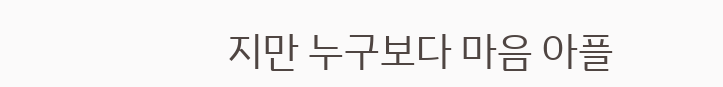지만 누구보다 마음 아플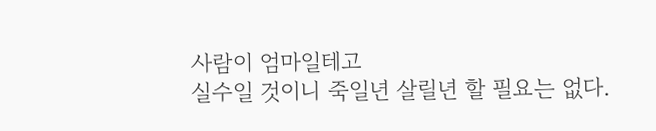사람이 엄마일테고
실수일 것이니 죽일년 살릴년 할 필요는 없다.